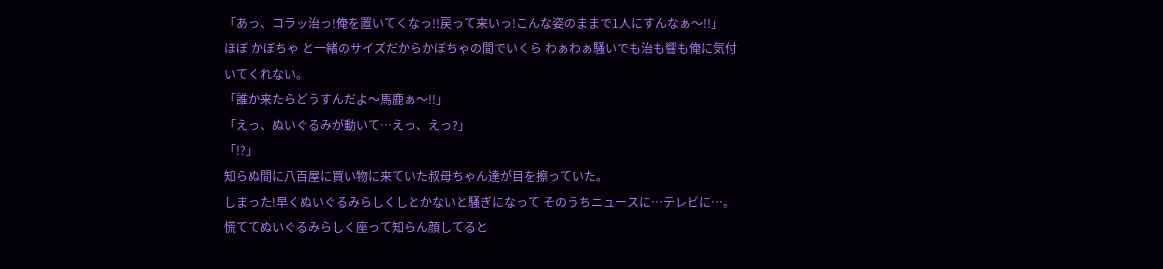「あっ、コラッ治っ!俺を置いてくなっ!!戻って来いっ!こんな姿のままで1人にすんなぁ〜!!」
ほぼ かぼちゃ と一緒のサイズだからかぼちゃの間でいくら わぁわぁ騒いでも治も響も俺に気付いてくれない。
「誰か来たらどうすんだよ〜馬鹿ぁ〜!!」
「えっ、ぬいぐるみが動いて…えっ、えっ?」
「!?」
知らぬ間に八百屋に買い物に来ていた叔母ちゃん達が目を擦っていた。
しまった!早くぬいぐるみらしくしとかないと騒ぎになって そのうちニュースに…テレビに…。
慌ててぬいぐるみらしく座って知らん顔してると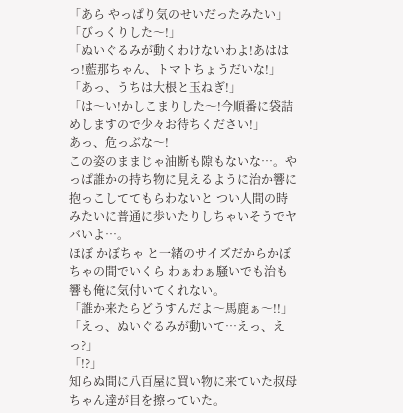「あら やっぱり気のせいだったみたい」
「びっくりした〜!」
「ぬいぐるみが動くわけないわよ!あははっ!藍那ちゃん、トマトちょうだいな!」
「あっ、うちは大根と玉ねぎ!」
「は〜い!かしこまりした〜!今順番に袋詰めしますので少々お待ちください!」
あっ、危っぶな〜!
この姿のままじゃ油断も隙もないな…。やっぱ誰かの持ち物に見えるように治か響に抱っこしててもらわないと つい人間の時みたいに普通に歩いたりしちゃいそうでヤバいよ…。
ほぼ かぼちゃ と一緒のサイズだからかぼちゃの間でいくら わぁわぁ騒いでも治も響も俺に気付いてくれない。
「誰か来たらどうすんだよ〜馬鹿ぁ〜!!」
「えっ、ぬいぐるみが動いて…えっ、えっ?」
「!?」
知らぬ間に八百屋に買い物に来ていた叔母ちゃん達が目を擦っていた。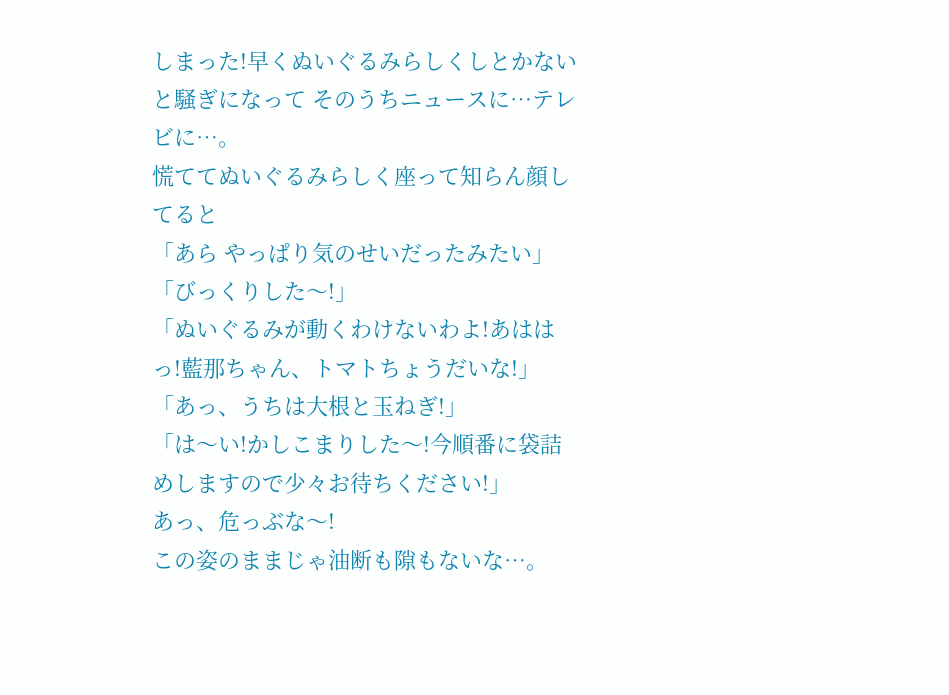しまった!早くぬいぐるみらしくしとかないと騒ぎになって そのうちニュースに…テレビに…。
慌ててぬいぐるみらしく座って知らん顔してると
「あら やっぱり気のせいだったみたい」
「びっくりした〜!」
「ぬいぐるみが動くわけないわよ!あははっ!藍那ちゃん、トマトちょうだいな!」
「あっ、うちは大根と玉ねぎ!」
「は〜い!かしこまりした〜!今順番に袋詰めしますので少々お待ちください!」
あっ、危っぶな〜!
この姿のままじゃ油断も隙もないな…。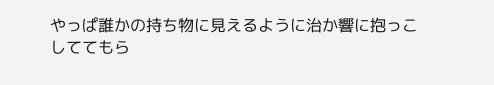やっぱ誰かの持ち物に見えるように治か響に抱っこしててもら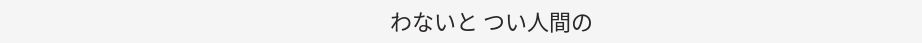わないと つい人間の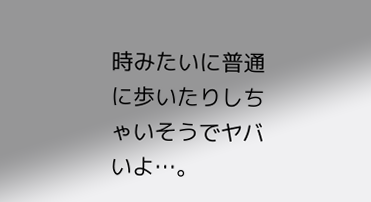時みたいに普通に歩いたりしちゃいそうでヤバいよ…。